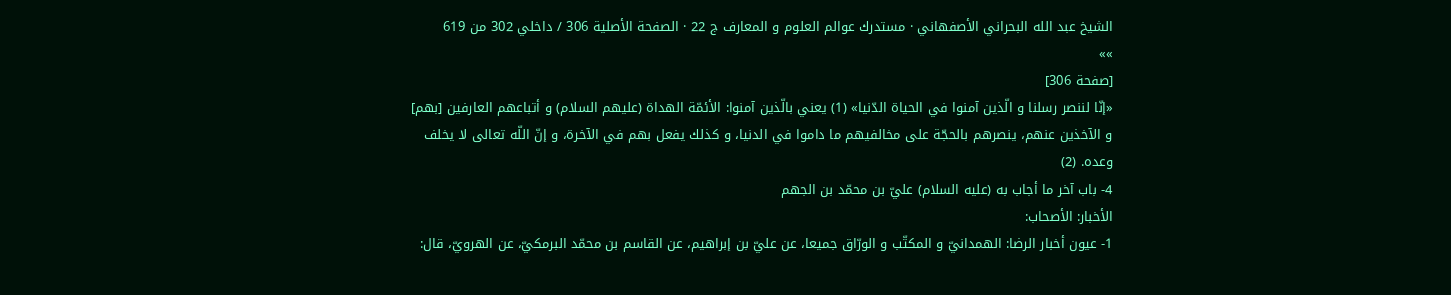الشيخ عبد الله البحراني الأصفهاني · مستدرك عوالم العلوم و المعارف ج 22 · الصفحة الأصلية 306 / داخلي 302 من 619
»»
[صفحة 306]
«إنّا لننصر رسلنا و الّذين آمنوا في الحياة الدّنيا» (1) يعني بالّذين آمنوا: الأئمّة الهداة (عليهم السلام) و أتباعهم العارفين [بهم] و الآخذين عنهم، ينصرهم بالحجّة على مخالفيهم ما داموا في الدنيا، و كذلك يفعل بهم في الآخرة، و إنّ اللّه تعالى لا يخلف وعده. (2)
4- باب آخر ما أجاب به (عليه السلام) عليّ بن محمّد بن الجهم
الأخبار: الأصحاب:
1- عيون أخبار الرضا: الهمدانيّ و المكتّب و الورّاق جميعا، عن عليّ بن إبراهيم، عن القاسم بن محمّد البرمكيّ، عن الهرويّ، قال: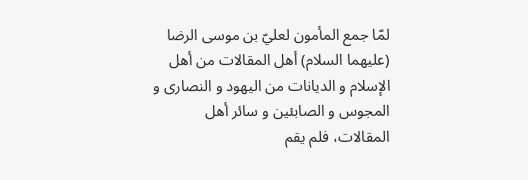لمّا جمع المأمون لعليّ بن موسى الرضا (عليهما السلام) أهل المقالات من أهل الإسلام و الديانات من اليهود و النصارى و المجوس و الصابئين و سائر أهل المقالات، فلم يقم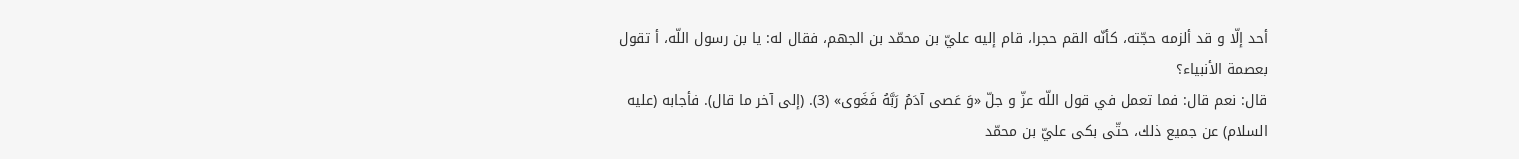أحد إلّا و قد ألزمه حجّته، كأنّه القم حجرا، قام إليه عليّ بن محمّد بن الجهم، فقال له: يا بن رسول اللّه، أ تقول بعصمة الأنبياء؟
قال: نعم قال: فما تعمل في قول اللّه عزّ و جلّ «وَ عَصى آدَمُ رَبَّهُ فَغَوى» (3). (إلى آخر ما قال). فأجابه (عليه السلام) عن جميع ذلك، حتّى بكى عليّ بن محمّد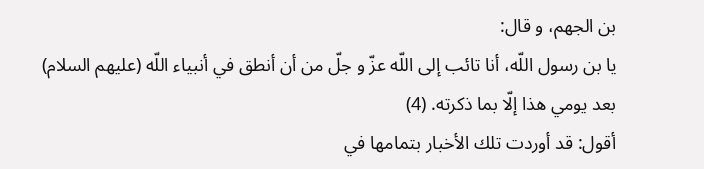بن الجهم، و قال:
يا بن رسول اللّه، أنا تائب إلى اللّه عزّ و جلّ من أن أنطق في أنبياء اللّه (عليهم السلام) بعد يومي هذا إلّا بما ذكرته. (4)
أقول: قد أوردت تلك الأخبار بتمامها في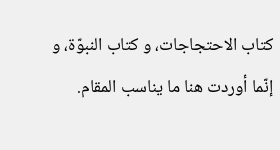كتاب الاحتجاجات، و كتاب النبوّة، و إنّما أوردت هنا ما يناسب المقام.